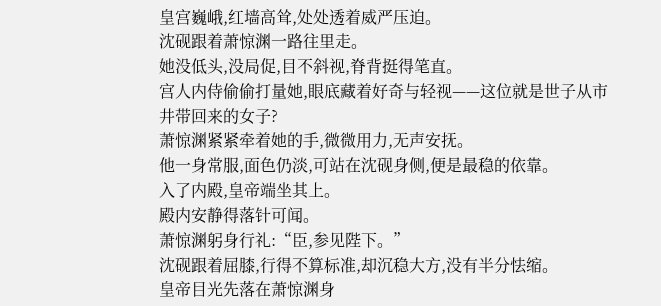皇宫巍峨,红墙高耸,处处透着威严压迫。
沈砚跟着萧惊渊一路往里走。
她没低头,没局促,目不斜视,脊背挺得笔直。
宫人内侍偷偷打量她,眼底藏着好奇与轻视——这位就是世子从市井带回来的女子?
萧惊渊紧紧牵着她的手,微微用力,无声安抚。
他一身常服,面色仍淡,可站在沈砚身侧,便是最稳的依靠。
入了内殿,皇帝端坐其上。
殿内安静得落针可闻。
萧惊渊躬身行礼:“臣,参见陛下。”
沈砚跟着屈膝,行得不算标准,却沉稳大方,没有半分怯缩。
皇帝目光先落在萧惊渊身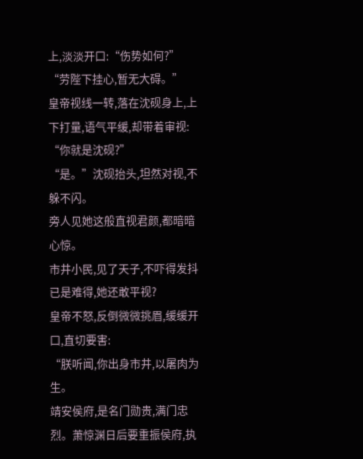上,淡淡开口:“伤势如何?”
“劳陛下挂心,暂无大碍。”
皇帝视线一转,落在沈砚身上,上下打量,语气平缓,却带着审视:
“你就是沈砚?”
“是。”沈砚抬头,坦然对视,不躲不闪。
旁人见她这般直视君颜,都暗暗心惊。
市井小民,见了天子,不吓得发抖已是难得,她还敢平视?
皇帝不怒,反倒微微挑眉,缓缓开口,直切要害:
“朕听闻,你出身市井,以屠肉为生。
靖安侯府,是名门勋贵,满门忠烈。萧惊渊日后要重振侯府,执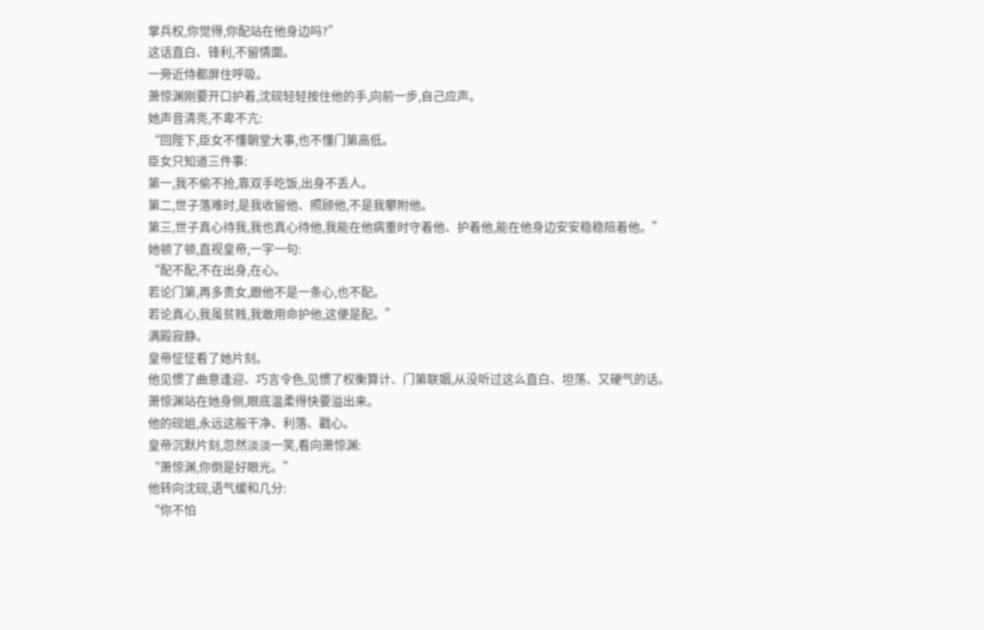掌兵权,你觉得,你配站在他身边吗?”
这话直白、锋利,不留情面。
一旁近侍都屏住呼吸。
萧惊渊刚要开口护着,沈砚轻轻按住他的手,向前一步,自己应声。
她声音清亮,不卑不亢:
“回陛下,臣女不懂朝堂大事,也不懂门第高低。
臣女只知道三件事:
第一,我不偷不抢,靠双手吃饭,出身不丢人。
第二,世子落难时,是我收留他、照顾他,不是我攀附他。
第三,世子真心待我,我也真心待他,我能在他病重时守着他、护着他,能在他身边安安稳稳陪着他。”
她顿了顿,直视皇帝,一字一句:
“配不配,不在出身,在心。
若论门第,再多贵女,跟他不是一条心,也不配。
若论真心,我虽贫贱,我敢用命护他,这便是配。”
满殿寂静。
皇帝怔怔看了她片刻。
他见惯了曲意逢迎、巧言令色,见惯了权衡算计、门第联姻,从没听过这么直白、坦荡、又硬气的话。
萧惊渊站在她身侧,眼底温柔得快要溢出来。
他的砚姐,永远这般干净、利落、戳心。
皇帝沉默片刻,忽然淡淡一笑,看向萧惊渊:
“萧惊渊,你倒是好眼光。”
他转向沈砚,语气缓和几分:
“你不怕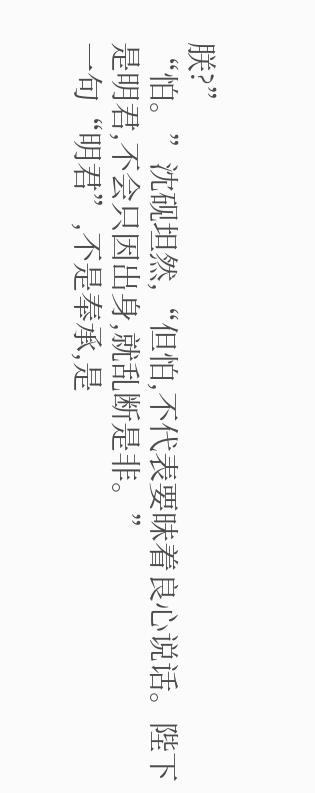朕?”
“怕。”沈砚坦然,“但怕,不代表要昧着良心说话。陛下是明君,不会只因出身,就乱断是非。”
一句“明君”,不是奉承,是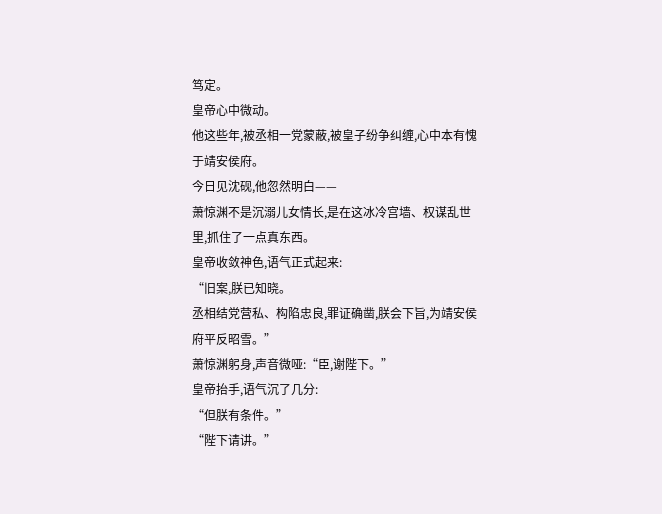笃定。
皇帝心中微动。
他这些年,被丞相一党蒙蔽,被皇子纷争纠缠,心中本有愧于靖安侯府。
今日见沈砚,他忽然明白——
萧惊渊不是沉溺儿女情长,是在这冰冷宫墙、权谋乱世里,抓住了一点真东西。
皇帝收敛神色,语气正式起来:
“旧案,朕已知晓。
丞相结党营私、构陷忠良,罪证确凿,朕会下旨,为靖安侯府平反昭雪。”
萧惊渊躬身,声音微哑:“臣,谢陛下。”
皇帝抬手,语气沉了几分:
“但朕有条件。”
“陛下请讲。”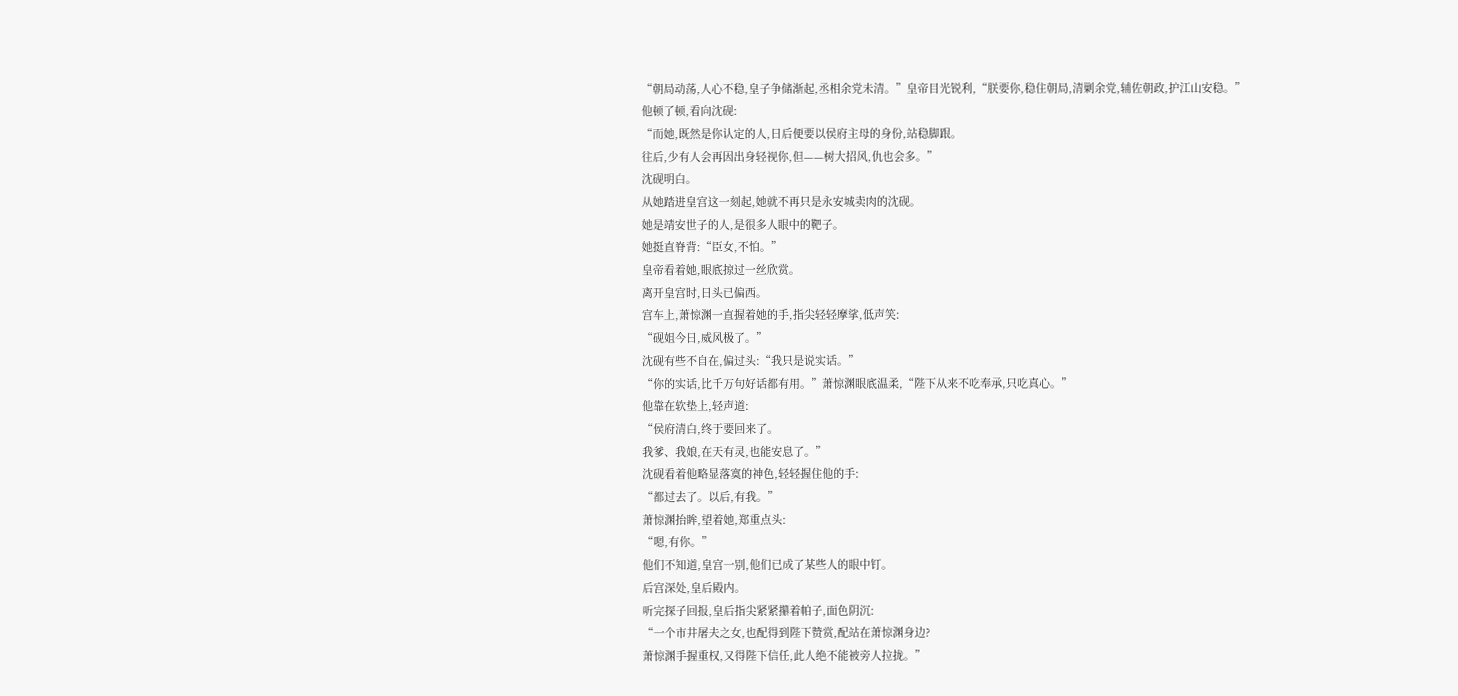“朝局动荡,人心不稳,皇子争储渐起,丞相余党未清。”皇帝目光锐利,“朕要你,稳住朝局,清剿余党,辅佐朝政,护江山安稳。”
他顿了顿,看向沈砚:
“而她,既然是你认定的人,日后便要以侯府主母的身份,站稳脚跟。
往后,少有人会再因出身轻视你,但——树大招风,仇也会多。”
沈砚明白。
从她踏进皇宫这一刻起,她就不再只是永安城卖肉的沈砚。
她是靖安世子的人,是很多人眼中的靶子。
她挺直脊背:“臣女,不怕。”
皇帝看着她,眼底掠过一丝欣赏。
离开皇宫时,日头已偏西。
宫车上,萧惊渊一直握着她的手,指尖轻轻摩挲,低声笑:
“砚姐今日,威风极了。”
沈砚有些不自在,偏过头:“我只是说实话。”
“你的实话,比千万句好话都有用。”萧惊渊眼底温柔,“陛下从来不吃奉承,只吃真心。”
他靠在软垫上,轻声道:
“侯府清白,终于要回来了。
我爹、我娘,在天有灵,也能安息了。”
沈砚看着他略显落寞的神色,轻轻握住他的手:
“都过去了。以后,有我。”
萧惊渊抬眸,望着她,郑重点头:
“嗯,有你。”
他们不知道,皇宫一别,他们已成了某些人的眼中钉。
后宫深处,皇后殿内。
听完探子回报,皇后指尖紧紧攥着帕子,面色阴沉:
“一个市井屠夫之女,也配得到陛下赞赏,配站在萧惊渊身边?
萧惊渊手握重权,又得陛下信任,此人绝不能被旁人拉拢。”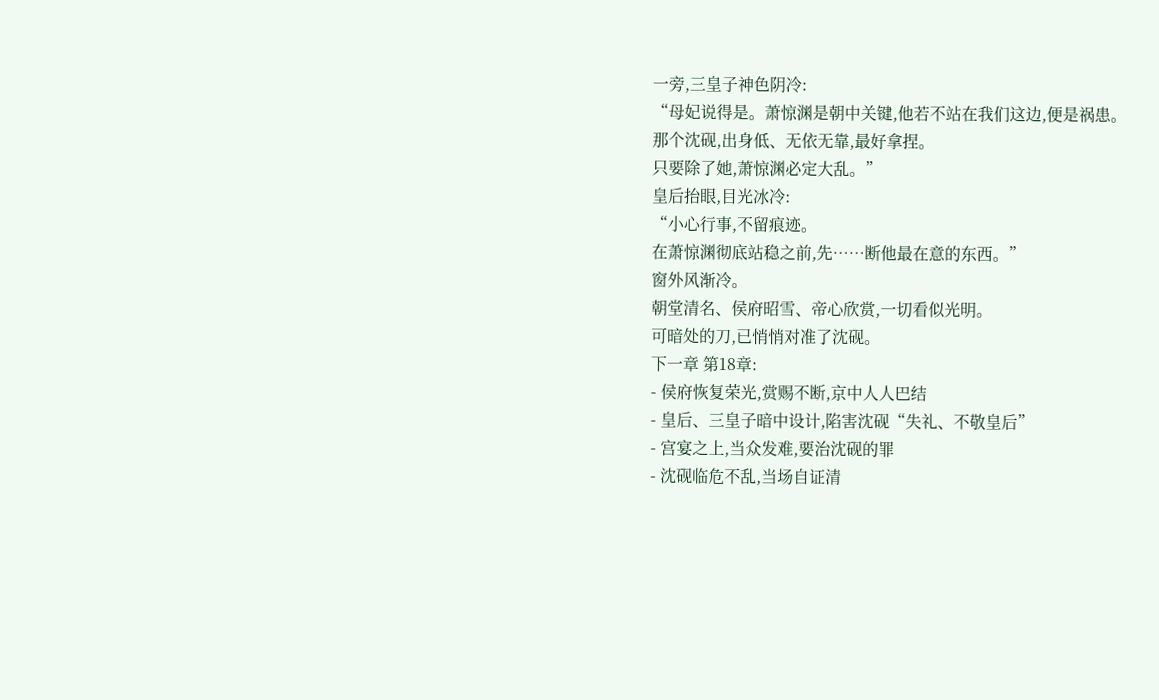一旁,三皇子神色阴冷:
“母妃说得是。萧惊渊是朝中关键,他若不站在我们这边,便是祸患。
那个沈砚,出身低、无依无靠,最好拿捏。
只要除了她,萧惊渊必定大乱。”
皇后抬眼,目光冰冷:
“小心行事,不留痕迹。
在萧惊渊彻底站稳之前,先……断他最在意的东西。”
窗外风渐冷。
朝堂清名、侯府昭雪、帝心欣赏,一切看似光明。
可暗处的刀,已悄悄对准了沈砚。
下一章 第18章:
- 侯府恢复荣光,赏赐不断,京中人人巴结
- 皇后、三皇子暗中设计,陷害沈砚“失礼、不敬皇后”
- 宫宴之上,当众发难,要治沈砚的罪
- 沈砚临危不乱,当场自证清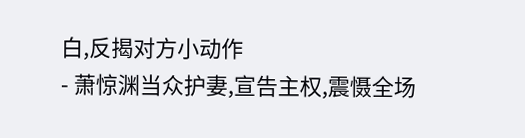白,反揭对方小动作
- 萧惊渊当众护妻,宣告主权,震慑全场